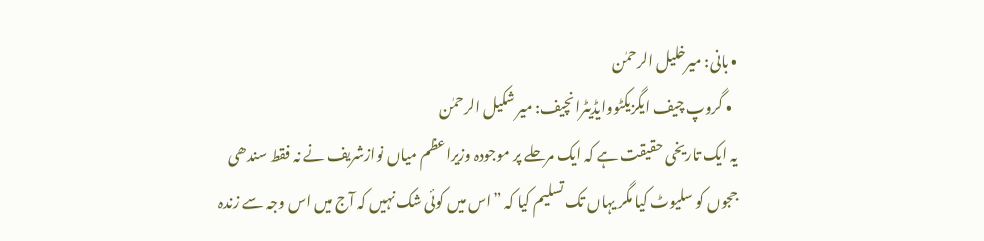• بانی: میرخلیل الرحمٰن
  • گروپ چیف ایگزیکٹووایڈیٹرانچیف: میر شکیل الرحمٰن
یہ ایک تاریخی حقیقت ہے کہ ایک مرحلے پر موجودہ وزیراعظم میاں نوازشریف نے نہ فقط سندھی ججوں کو سلیوٹ کیا مگر یہاں تک تسلیم کیا کہ ”اس میں کوئی شک نہیں کہ آج میں اس وجہ سے زندہ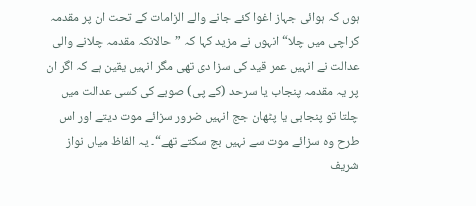ہوں کہ ہوائی جہاز اغوا کئے جانے والے الزامات کے تحت ان پر مقدمہ کراچی میں چلا“ انہوں نے مزید کہا کہ ”حالانکہ مقدمہ چلانے والی عدالت نے انہیں عمر قید کی سزا دی تھی مگر انہیں یقین ہے کہ اگر ان پر یہ مقدمہ پنجاب یا سرحد (کے پی) صوبے کی کسی عدالت میں چلتا تو پنجابی یا پٹھان جج انہیں ضرور سزائے موت دیتے اور اس طرح وہ سزائے موت سے نہیں بچ سکتے تھے“۔ یہ الفاظ میاں نواز شریف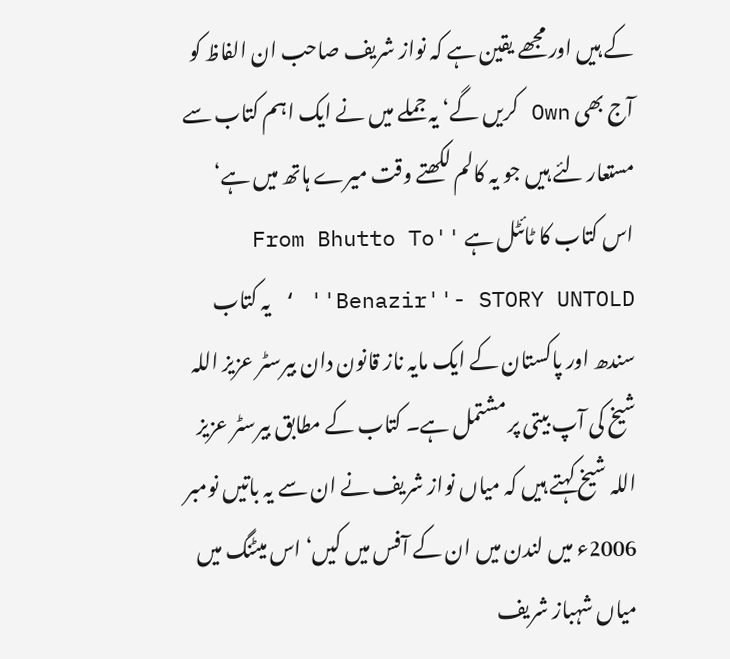کے ہیں اور مجھے یقین ہے کہ نواز شریف صاحب ان الفاظ کو آج بھی Own کریں گے‘ یہ جملے میں نے ایک اہم کتاب سے مستعار لئے ہیں جو یہ کالم لکھتے وقت میرے ہاتھ میں ہے‘ اس کتاب کا ٹائٹل ہے ''From Bhutto To Benazir''- STORY UNTOLD'' ‘ یہ کتاب سندھ اور پاکستان کے ایک مایہ ناز قانون دان بیرسٹر عزیز اللہ شیخ کی آپ بیتی پر مشتمل ہے۔ کتاب کے مطابق بیرسٹر عزیز اللہ شیخ کہتے ہیں کہ میاں نواز شریف نے ان سے یہ باتیں نومبر 2006ء میں لندن میں ان کے آفس میں کیں‘ اس میٹنگ میں میاں شہباز شریف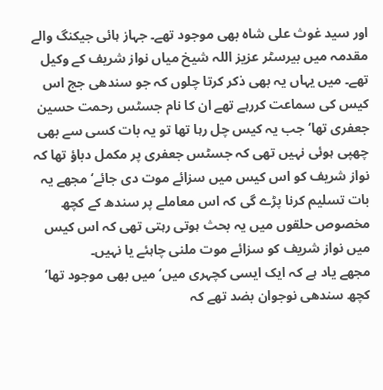اور سید غوث علی شاہ بھی موجود تھے۔ جہاز ہائی جیکنگ والے مقدمہ میں بیرسٹر عزیز اللہ شیخ میاں نواز شریف کے وکیل تھے۔ میں یہاں یہ بھی ذکر کرتا چلوں کہ جو سندھی جج اس کیس کی سماعت کررہے تھے ان کا نام جسٹس رحمت حسین جعفری تھا‘ جب یہ کیس چل رہا تھا تو یہ بات کسی سے بھی چھپی ہوئی نہیں تھی کہ جسٹس جعفری پر مکمل دباؤ تھا کہ نواز شریف کو اس کیس میں سزائے موت دی جائے‘ مجھے یہ بات تسلیم کرنا پڑے گی کہ اس معاملے پر سندھ کے کچھ مخصوص حلقوں میں یہ بحث ہوتی رہتی تھی کہ اس کیس میں نواز شریف کو سزائے موت ملنی چاہئے یا نہیں۔
مجھے یاد ہے کہ ایک ایسی کچہری میں‘ میں بھی موجود تھا‘ کچھ سندھی نوجوان بضد تھے کہ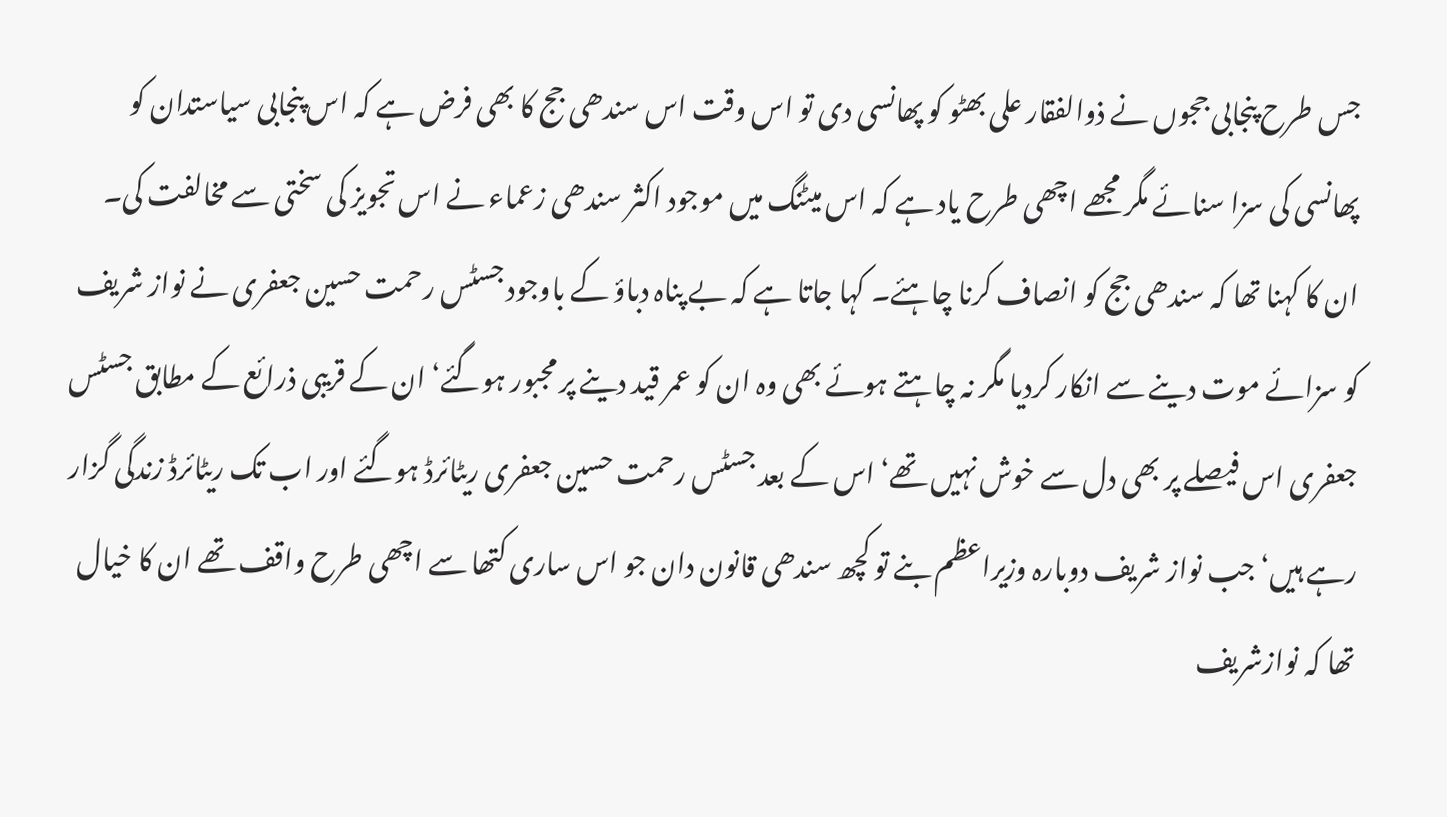جس طرح پنجابی ججوں نے ذوالفقار علی بھٹو کو پھانسی دی تو اس وقت اس سندھی جج کا بھی فرض ہے کہ اس پنجابی سیاستدان کو پھانسی کی سزا سنائے مگر مجھے اچھی طرح یاد ہے کہ اس میٹنگ میں موجود اکثر سندھی زعماء نے اس تجویز کی سختی سے مخالفت کی۔ ان کا کہنا تھا کہ سندھی جج کو انصاف کرنا چاہئے۔ کہا جاتا ہے کہ بے پناہ دباؤ کے باوجود جسٹس رحمت حسین جعفری نے نواز شریف کو سزائے موت دینے سے انکار کردیا مگر نہ چاہتے ہوئے بھی وہ ان کو عمر قید دینے پر مجبور ہوگئے‘ ان کے قریبی ذرائع کے مطابق جسٹس جعفری اس فیصلے پر بھی دل سے خوش نہیں تھے‘ اس کے بعد جسٹس رحمت حسین جعفری ریٹائرڈ ہوگئے اور اب تک ریٹائرڈ زندگی گزار رہے ہیں‘ جب نواز شریف دوبارہ وزیراعظم بنے تو کچھ سندھی قانون دان جو اس ساری کتھا سے اچھی طرح واقف تھے ان کا خیال تھا کہ نوازشریف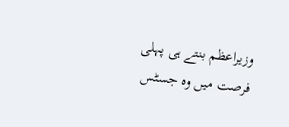وزیراعظم بنتے ہی پہلی فرصت میں وہ جسٹس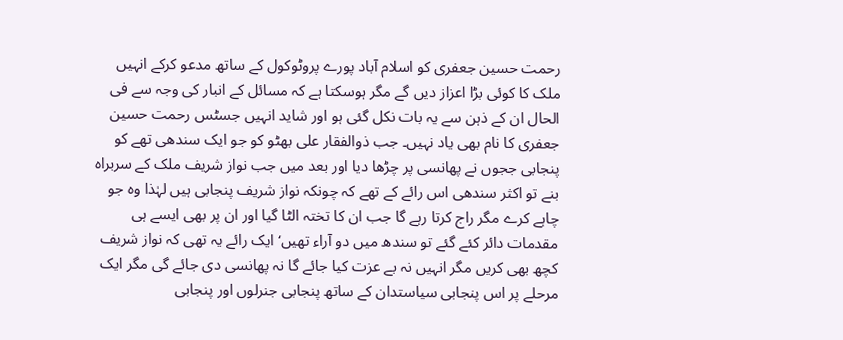رحمت حسین جعفری کو اسلام آباد پورے پروٹوکول کے ساتھ مدعو کرکے انہیں ملک کا کوئی بڑا اعزاز دیں گے مگر ہوسکتا ہے کہ مسائل کے انبار کی وجہ سے فی الحال ان کے ذہن سے یہ بات نکل گئی ہو اور شاید انہیں جسٹس رحمت حسین جعفری کا نام بھی یاد نہیں۔ جب ذوالفقار علی بھٹو کو جو ایک سندھی تھے کو پنجابی ججوں نے پھانسی پر چڑھا دیا اور بعد میں جب نواز شریف ملک کے سربراہ بنے تو اکثر سندھی اس رائے کے تھے کہ چونکہ نواز شریف پنجابی ہیں لہٰذا وہ جو چاہے کرے مگر راج کرتا رہے گا جب ان کا تختہ الٹا گیا اور ان پر بھی ایسے ہی مقدمات دائر کئے گئے تو سندھ میں دو آراء تھیں‘ ایک رائے یہ تھی کہ نواز شریف کچھ بھی کریں مگر انہیں نہ بے عزت کیا جائے گا نہ پھانسی دی جائے گی مگر ایک مرحلے پر اس پنجابی سیاستدان کے ساتھ پنجابی جنرلوں اور پنجابی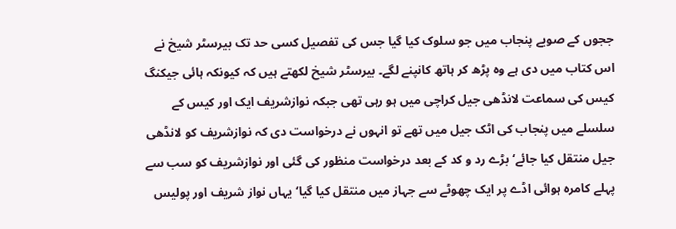ججوں کے صوبے پنجاب میں جو سلوک کیا گیا جس کی تفصیل کسی حد تک بیرسٹر شیخ نے اس کتاب میں دی ہے وہ پڑھ کر ہاتھ کانپنے لگے۔ بیرسٹر شیخ لکھتے ہیں کہ کیونکہ ہائی جیکنگ کیس کی سماعت لانڈھی جیل کراچی میں ہو رہی تھی جبکہ نوازشریف ایک اور کیس کے سلسلے میں پنجاب کی اٹک جیل میں تھے تو انہوں نے درخواست دی کہ نوازشریف کو لانڈھی جیل منتقل کیا جائے‘ بڑے رد و کد کے بعد درخواست منظور کی گئی اور نوازشریف کو سب سے پہلے کامرہ ہوائی اڈے پر ایک چھوٹے سے جہاز میں منتقل کیا گیا‘ یہاں نواز شریف اور پولیس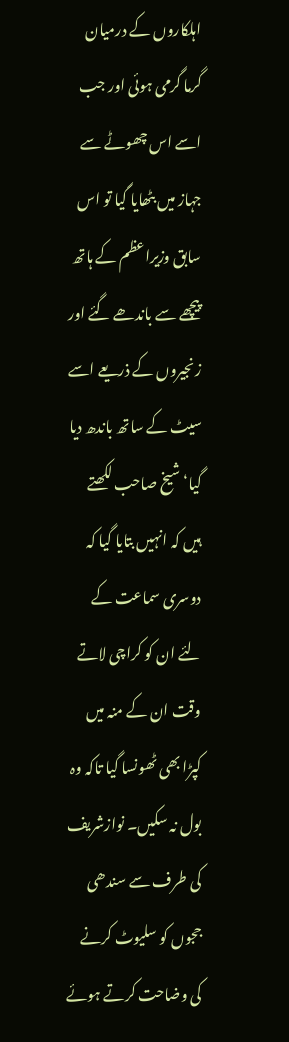اہلکاروں کے درمیان گرما گرمی ہوئی اور جب اسے اس چھوٹے سے جہاز میں بٹھایا گیا تو اس سابق وزیراعظم کے ہاتھ پیچھے سے باندھے گئے اور زنجیروں کے ذریعے اسے سیٹ کے ساتھ باندھ دیا گیا‘ شیخ صاحب لکھتے ہیں کہ انہیں بتایا گیا کہ دوسری سماعت کے لئے ان کو کراچی لاتے وقت ان کے منہ میں کپڑا بھی ٹھونسا گیا تاکہ وہ بول نہ سکیں۔ نوازشریف کی طرف سے سندھی ججوں کو سلیوٹ کرنے کی وضاحت کرتے ہوئے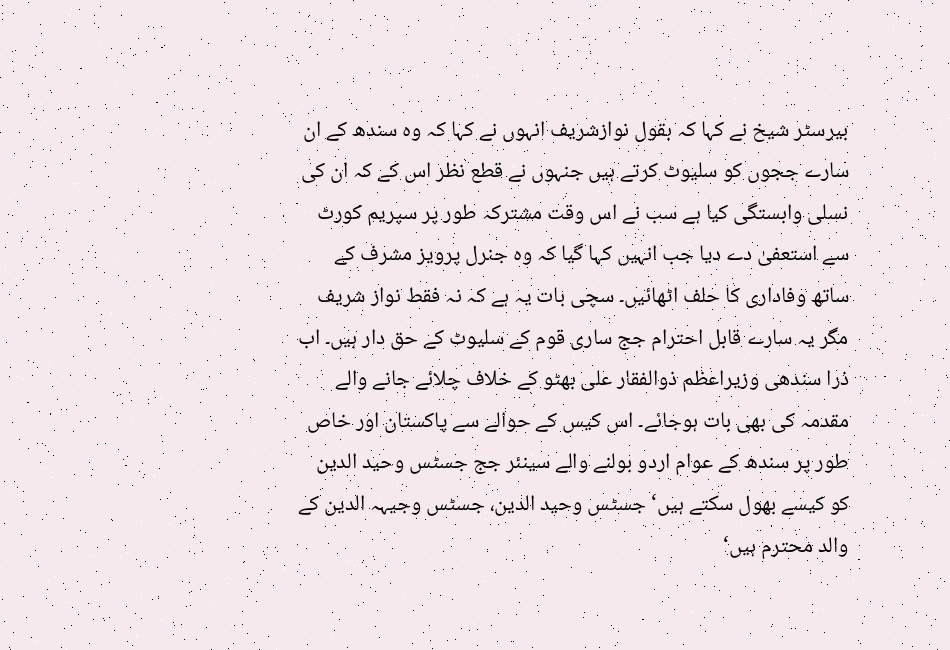بیرسٹر شیخ نے کہا کہ بقول نوازشریف انہوں نے کہا کہ وہ سندھ کے ان سارے ججوں کو سلیوٹ کرتے ہیں جنہوں نے قطع نظر اس کے کہ ان کی نسلی وابستگی کیا ہے سب نے اس وقت مشترکہ طور پر سپریم کورٹ سے استعفیٰ دے دیا جب انہیں کہا گیا کہ وہ جنرل پرویز مشرف کے ساتھ وفاداری کا حلف اٹھائیں۔ سچی بات یہ ہے کہ نہ فقط نواز شریف مگر یہ سارے قابل احترام جج ساری قوم کے سلیوٹ کے حق دار ہیں۔ اب ذرا سندھی وزیراعظم ذوالفقار علی بھٹو کے خلاف چلائے جانے والے مقدمہ کی بھی بات ہوجائے۔ اس کیس کے حوالے سے پاکستان اور خاص طور پر سندھ کے عوام اردو بولنے والے سینئر جج جسٹس وحید الدین کو کیسے بھول سکتے ہیں‘ جسٹس وحید الدین، جسٹس وجیہہ الدین کے والد محترم ہیں‘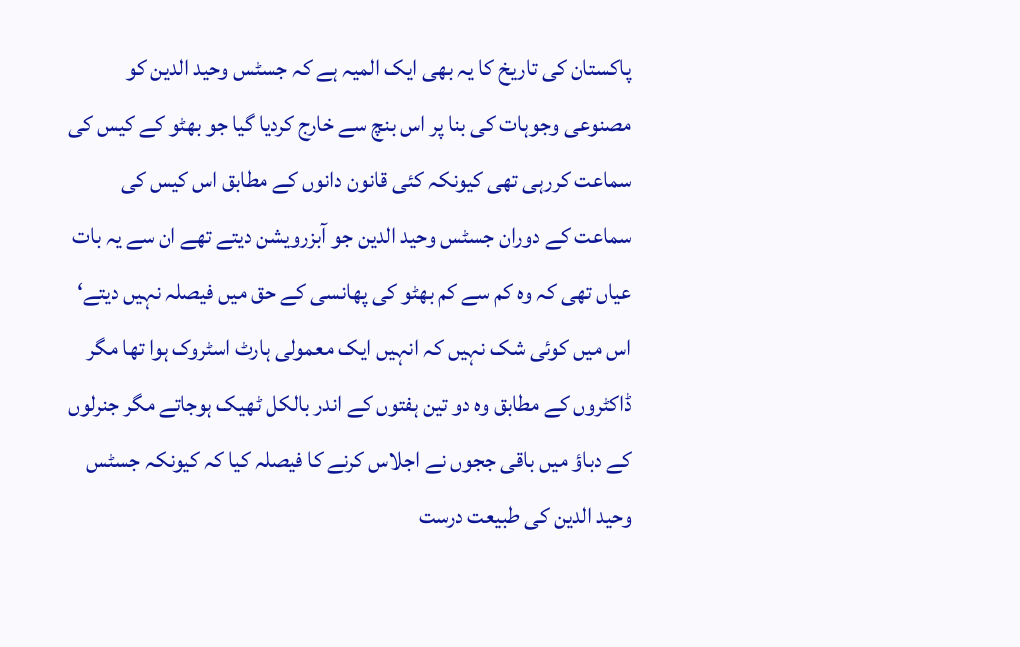پاکستان کی تاریخ کا یہ بھی ایک المیہ ہے کہ جسٹس وحید الدین کو مصنوعی وجوہات کی بنا پر اس بنچ سے خارج کردیا گیا جو بھٹو کے کیس کی سماعت کررہی تھی کیونکہ کئی قانون دانوں کے مطابق اس کیس کی سماعت کے دوران جسٹس وحید الدین جو آبزرویشن دیتے تھے ان سے یہ بات عیاں تھی کہ وہ کم سے کم بھٹو کی پھانسی کے حق میں فیصلہ نہیں دیتے‘ اس میں کوئی شک نہیں کہ انہیں ایک معمولی ہارٹ اسٹروک ہوا تھا مگر ڈاکٹروں کے مطابق وہ دو تین ہفتوں کے اندر بالکل ٹھیک ہوجاتے مگر جنرلوں کے دباؤ میں باقی ججوں نے اجلاس کرنے کا فیصلہ کیا کہ کیونکہ جسٹس وحید الدین کی طبیعت درست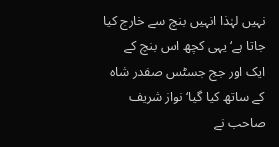نہیں لہٰذا انہیں بنچ سے خارج کیا جاتا ہے‘ یہی کچھ اس بنچ کے ایک اور جج جسٹس صفدر شاہ کے ساتھ کیا گیا‘ نواز شریف صاحب نے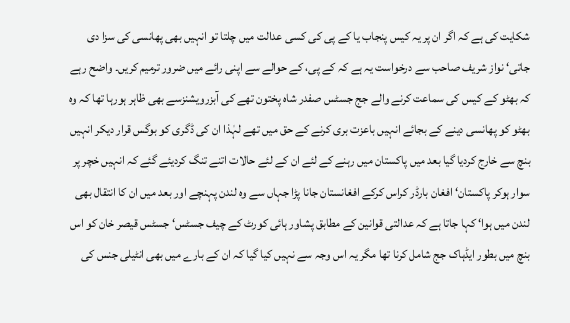شکایت کی ہے کہ اگر ان پر یہ کیس پنجاب یا کے پی کی کسی عدالت میں چلتا تو انہیں بھی پھانسی کی سزا دی جاتی‘ نواز شریف صاحب سے درخواست یہ ہے کہ کے پی، کے حوالے سے اپنی رائے میں ضرور ترمیم کریں۔ واضح رہے کہ بھٹو کے کیس کی سماعت کرنے والے جج جسٹس صفدر شاہ پختون تھے کی آبزرویشنزسے بھی ظاہر ہورہا تھا کہ وہ بھٹو کو پھانسی دینے کے بجائے انہیں باعزت بری کرنے کے حق میں تھے لہٰذا ان کی ڈگری کو بوگس قرار دیکر انہیں بنچ سے خارج کردیا گیا بعد میں پاکستان میں رہنے کے لئے ان کے لئے حالات اتنے تنگ کردیئے گئے کہ انہیں خچر پر سوار ہوکر پاکستان‘ افغان بارڈر کراس کرکے افغانستان جانا پڑا جہاں سے وہ لندن پہنچے اور بعد میں ان کا انتقال بھی لندن میں ہوا‘ کہا جاتا ہے کہ عدالتی قوانین کے مطابق پشاور ہائی کورٹ کے چیف جسٹس‘ جسٹس قیصر خان کو اس بنچ میں بطور ایڈہاک جج شامل کرنا تھا مگر یہ اس وجہ سے نہیں کیا گیا کہ ان کے بارے میں بھی انٹیلی جنس کی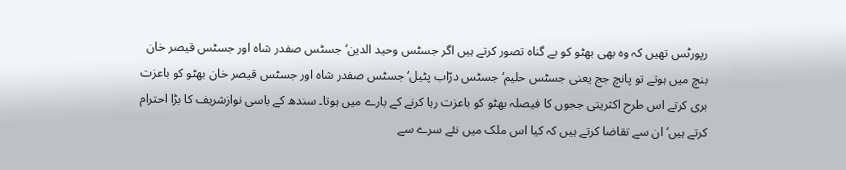رپورٹس تھیں کہ وہ بھی بھٹو کو بے گناہ تصور کرتے ہیں اگر جسٹس وحید الدین‘ جسٹس صفدر شاہ اور جسٹس قیصر خان بنچ میں ہوتے تو پانچ جج یعنی جسٹس حلیم‘ جسٹس درّاب پٹیل‘ جسٹس صفدر شاہ اور جسٹس قیصر خان بھٹو کو باعزت بری کرتے اس طرح اکثریتی ججوں کا فیصلہ بھٹو کو باعزت رہا کرنے کے بارے میں ہوتا۔ سندھ کے باسی نوازشریف کا بڑا احترام کرتے ہیں‘ ان سے تقاضا کرتے ہیں کہ کیا اس ملک میں نئے سرے سے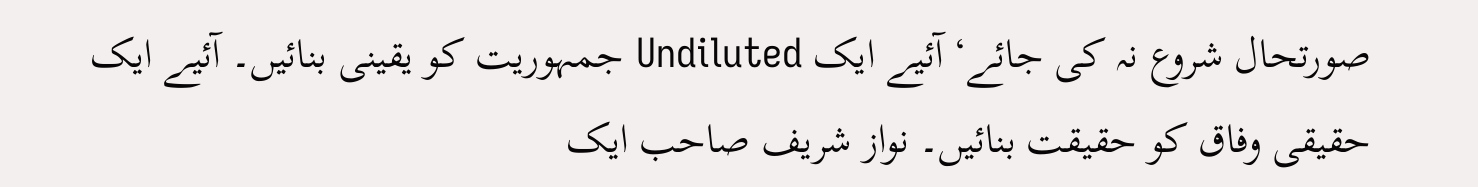صورتحال شروع نہ کی جائے‘ آئیے ایک Undiluted جمہوریت کو یقینی بنائیں۔ آئیے ایک حقیقی وفاق کو حقیقت بنائیں۔ نواز شریف صاحب ایک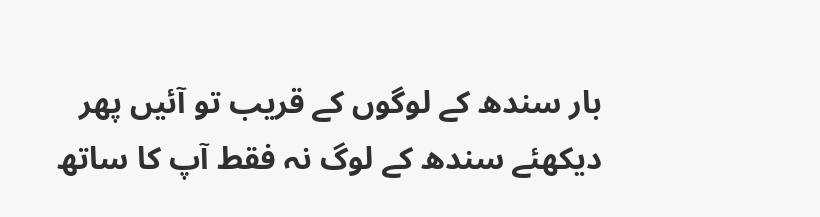بار سندھ کے لوگوں کے قریب تو آئیں پھر دیکھئے سندھ کے لوگ نہ فقط آپ کا ساتھ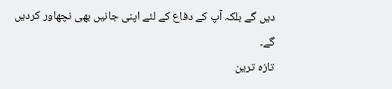دیں گے بلکہ آپ کے دفاع کے لئے اپنی جانیں بھی نچھاور کردیں گے۔
تازہ ترین